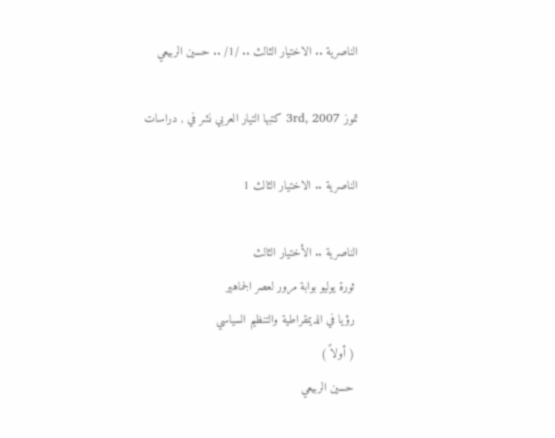الناصرية .. الاختيار الثالث .. /1/ .. حسين الربيعي

تموز 3rd, 2007 كتبها التيار العربي نشر في , دراسات

الناصرية .. الاختيار الثالث 1

الناصرية .. الأختيار الثالث
 ثورة يوليو بوابة مرور لعصر الجماهير
 رؤيا في الديمقراطية والتنظيم السياسي
 ( أولاً )
 حسين الربيعي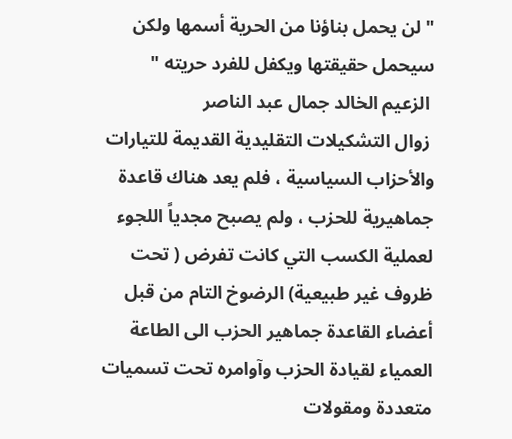" لن يحمل بناؤنا من الحرية أسمها ولكن سيحمل حقيقتها ويكفل للفرد حريته "
 الزعيم الخالد جمال عبد الناصر
 زوال التشكيلات التقليدية القديمة للتيارات والأحزاب السياسية ، فلم يعد هناك قاعدة جماهيرية للحزب ، ولم يصبح مجدياً اللجوء لعملية الكسب التي كانت تفرض ( تحت ظروف غير طبيعية) الرضوخ التام من قبل أعضاء القاعدة جماهير الحزب الى الطاعة العمياء لقيادة الحزب وآوامره تحت تسميات متعددة ومقولات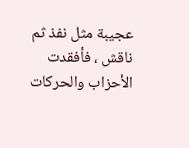عجيبة مثل نفذ ثم ناقش ، فأفقدت الأحزاب والحركات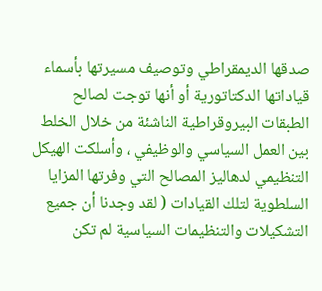صدقها الديمقراطي وتوصيف مسيرتها بأسماء قياداتها الدكتاتورية أو أنها توجت لصالح الطبقات البيروقراطية الناشئة من خلال الخلط بين العمل السياسي والوظيفي ، وأسلكت الهيكل التنظيمي لدهاليز المصالح التي وفرتها المزايا السلطوية لتلك القيادات ( لقد وجدنا أن جميع التشكيلات والتنظيمات السياسية لم تكن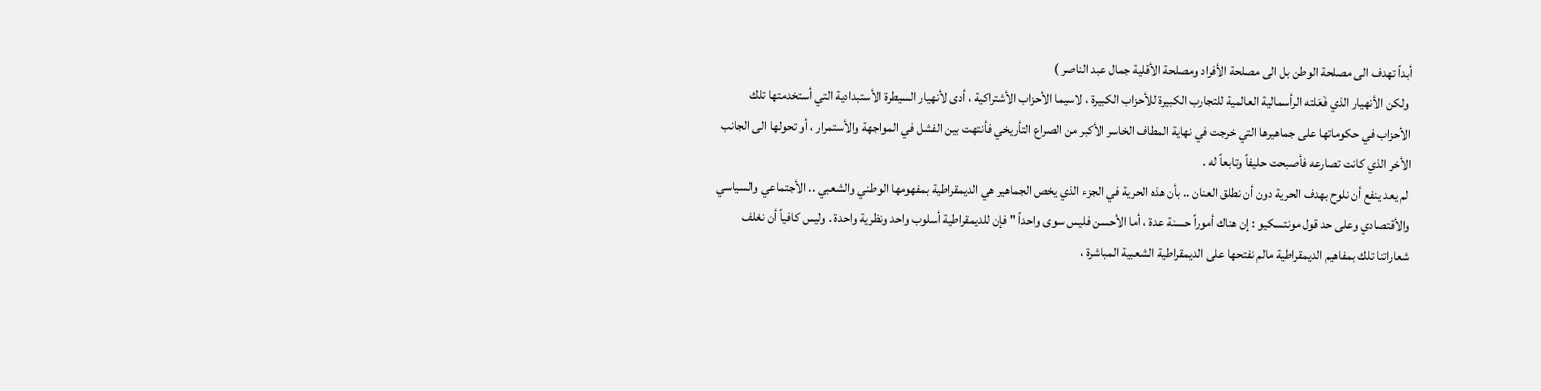أبداً تهدف الى مصلحة الوطن بل الى مصلحة الأفراد ومصلحة الأقلية جمال عبد الناصر )
 ولكن الأنهيار الذي فَعَلته الرأسمالية العالمية للتجارب الكبيرة للأحزاب الكبيرة ، لاسيما الأحزاب الأشتراكية ، أدى لأنهيار السيطرة الأستبدادية التي أستخدمتها تلك الأحزاب في حكوماتها على جماهيرها التي خرجت في نهاية المطاف الخاسر الأكبر من الصراع التأريخي فأنتهت بين الفشل في المواجهة والأستمرار ، أو تحولها الى الجانب الأخر الذي كانت تصارعه فأصبحت حليفاً وتابعاً له .
 لم يعد ينفع أن نلوح بهدف الحرية دون أن نطلق العنان .. بأن هذه الحرية في الجزء الذي يخص الجماهير هي الديمقراطية بمفهومها الوطني والشعبي .. الأجتماعي والسياسي والأقتصادي وعلى حد قول مونتسكيو : إن هناك أموراً حسنة عدة ، أما الأحسن فليس سوى واحداً " فإن للديمقراطية أسلوب واحد ونظرية واحدة . وليس كافياً أن نغلف شعاراتنا تلك بمفاهيم الديمقراطية مالم نفتحها على الديمقراطية الشعبية المباشرة ،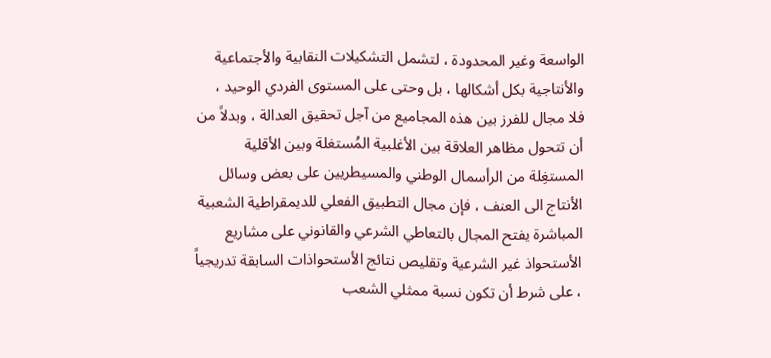الواسعة وغير المحدودة ، لتشمل التشكيلات النقابية والأجتماعية والأنتاجية بكل أشكالها ، بل وحتى على المستوى الفردي الوحيد ، فلا مجال للفرز بين هذه المجاميع من آجل تحقيق العدالة ، وبدلاً من أن تتحول مظاهر العلاقة بين الأغلبية المُستغلة وبين الأقلية المستغِلة من الرأسمال الوطني والمسيطريين على بعض وسائل الأنتاج الى العنف ، فإن مجال التطبيق الفعلي للديمقراطية الشعبية المباشرة يفتح المجال بالتعاطي الشرعي والقانوني على مشاريع الأستحواذ غير الشرعية وتقليص نتائج الأستحواذات السابقة تدريجياً ، على شرط أن تكون نسبة ممثلي الشعب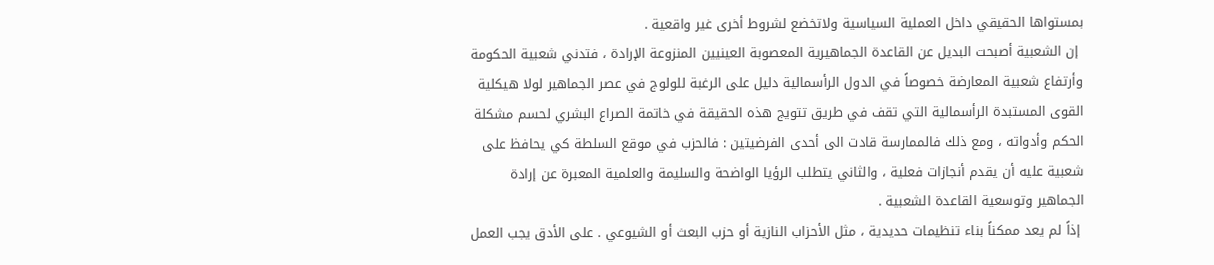بمستواها الحقيقي داخل العملية السياسية ولاتخضع لشروط أخرى غير واقعية .
 إن الشعبية أصبحت البديل عن القاعدة الجماهيرية المعصوبة العينيين المنزوعة الإرادة ، فتدني شعبية الحكومة وأرتفاع شعبية المعارضة خصوصاً في الدول الرأسمالية دليل على الرغبة للولوج في عصر الجماهير لولا هيكلية القوى المستبدة الرأسمالية التي تقف في طريق تتويج هذه الحقيقة في خاتمة الصراع البشري لحسم مشكلة الحكم وأدواته ، ومع ذلك فالممارسة قادت الى أحدى الفرضيتين : فالحزب في موقع السلطة كي يحافظ على شعبية عليه أن يقدم أنجازات فعلية ، والثاني يتطلب الرؤيا الواضحة والسليمة والعلمية المعبرة عن إرادة الجماهير وتوسعية القاعدة الشعبية .
 إذاً لم يعد ممكناً بناء تنظيمات حديدية ، مثل الأحزاب النازية أو حزب البعث أو الشيوعي . على الأدق يجب العمل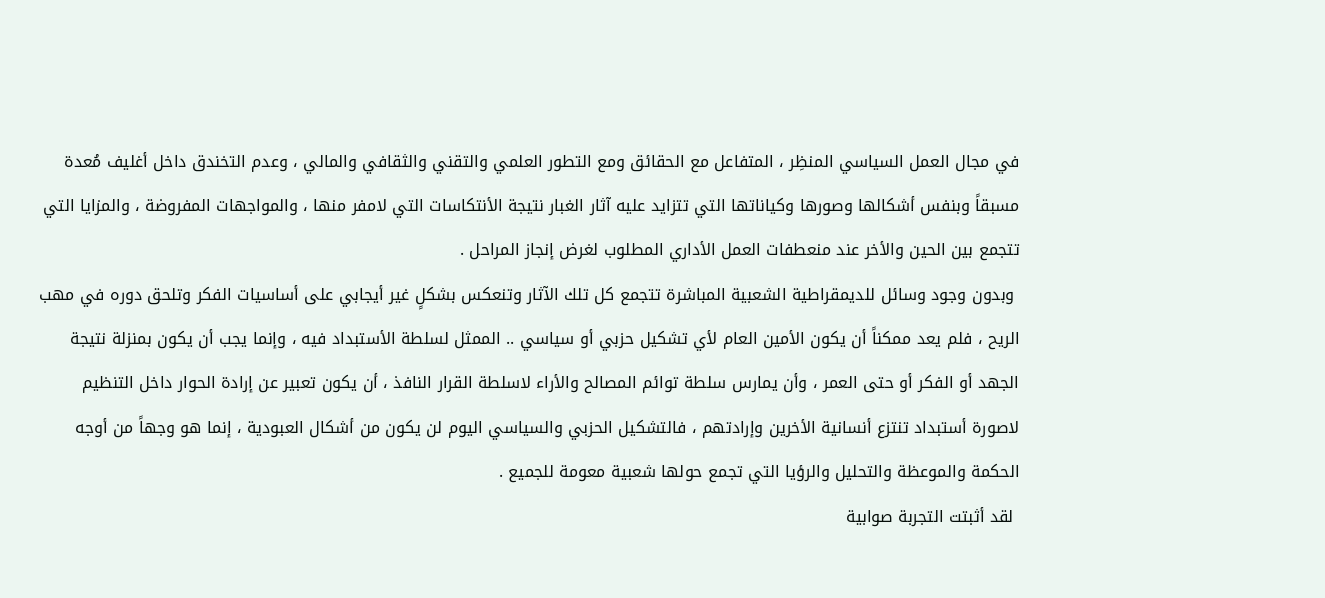في مجال العمل السياسي المنظِر ، المتفاعل مع الحقائق ومع التطور العلمي والتقني والثقافي والمالي ، وعدم التخندق داخل أغليف مُعدة مسبقاً وبنفس أشكالها وصورها وكياناتها التي تتزايد عليه آثار الغبار نتيجة الأنتكاسات التي لامفر منها ، والمواجهات المفروضة ، والمزايا التي تتجمع بين الحين والأخر عند منعطفات العمل الأداري المطلوب لغرض إنجاز المراحل .
 وبدون وجود وسائل للديمقراطية الشعبية المباشرة تتجمع كل تلك الآثار وتنعكس بشكلٍ غير أيجابي على أساسيات الفكر وتلحق دوره في مهب الريح ، فلم يعد ممكناً أن يكون الأمين العام لأي تشكيل حزبي أو سياسي .. الممثل لسلطة الأستبداد فيه ، وإنما يجب أن يكون بمنزلة نتيجة الجهد أو الفكر أو حتى العمر ، وأن يمارس سلطة توائم المصالح والأراء لاسلطة القرار النافذ ، أن يكون تعبير عن إرادة الحوار داخل التنظيم لاصورة أستبداد تنتزع أنسانية الأخرين وإرادتهم ، فالتشكيل الحزبي والسياسي اليوم لن يكون من أشكال العبودية ، إنما هو وجهاً من أوجه الحكمة والموعظة والتحليل والرؤيا التي تجمع حولها شعبية معومة للجميع .
 لقد أثبتت التجربة صوابية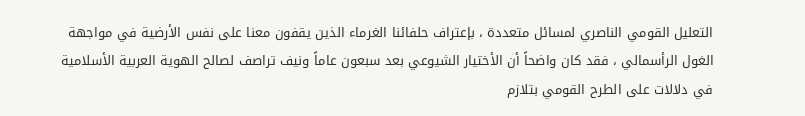التعليل القومي الناصري لمسائل متعددة ، بإعتراف حلفائنا الغرماء الذين يقفون معنا على نفس الأرضية في مواجهة الغول الرأسمالي ، فقد كان واضحاً أن الأختيار الشيوعي بعد سبعون عاماً ونيف تراصف لصالح الهوية العربية الأسلامية في دلالات على الطرح القومي بتلازم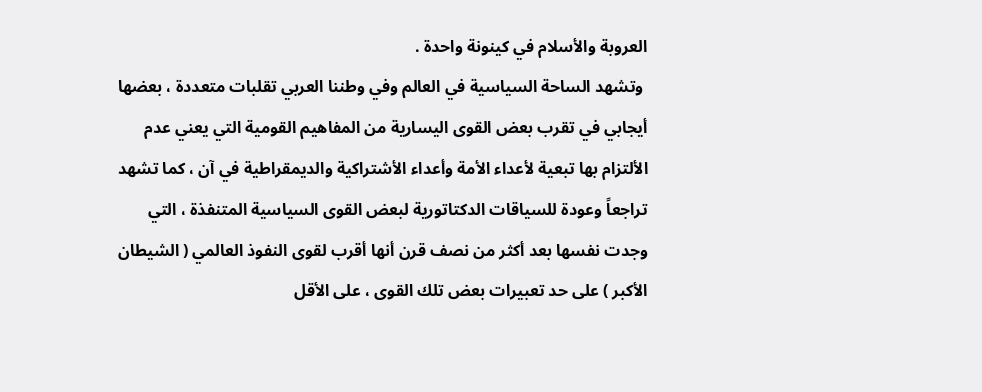العروبة والأسلام في كينونة واحدة .
 وتشهد الساحة السياسية في العالم وفي وطننا العربي تقلبات متعددة ، بعضها أيجابي في تقرب بعض القوى اليسارية من المفاهيم القومية التي يعني عدم الألتزام بها تبعية لأعداء الأمة وأعداء الأشتراكية والديمقراطية في آن ، كما تشهد تراجعاً وعودة للسياقات الدكتاتورية لبعض القوى السياسية المتنفذة ، التي وجدت نفسها بعد أكثر من نصف قرن أنها أقرب لقوى النفوذ العالمي ( الشيطان الأكبر ) على حد تعبيرات بعض تلك القوى ، على الأقل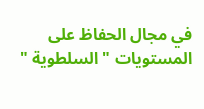في مجال الحفاظ على المستويات " السلطوية "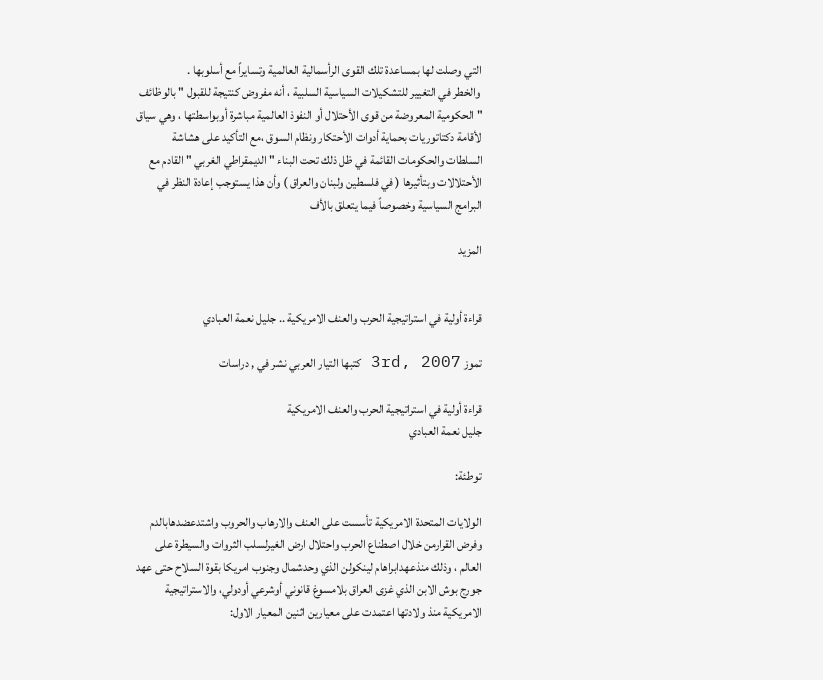التي وصلت لها بمساعدة تلك القوى الرأسمالية العالمية وتسايراً مع أسلوبها .
 والخطر في التغيير للتشكيلات السياسية السلبية ، أنه مفروض كنتيجة للقبول " بالوظائف " الحكومية المعروضة من قوى الأحتلال أو النفوذ العالمية مباشرة أوبواسطتها ، وهي سياق لأقامة دكتاتوريات بحماية أدوات الأحتكار ونظام السوق ،مع التأكيد على هشاشة السلطات والحكومات القائمة في ظل ذلك تحت البناء " الديمقراطي الغربي " القادم مع الأحتلالات وبتأثيرها ( في فلسطين ولبنان والعراق ) وأن هذا يستوجب إعادة النظر في البرامج السياسية وخصوصاً فيما يتعلق بالأف

المزيد


قراءة أولية في استراتيجية الحرب والعنف الامريكية .. جليل نعمة العبادي

تموز 3rd, 2007 كتبها التيار العربي نشر في , دراسات

قراءة أولية في استراتيجية الحرب والعنف الامريكية
جليل نعمة العبادي

توطئة:

الولايات المتحدة الامريكية تأسست على العنف والارهاب والحروب واشتدعضدهابالدم وفرض القرارمن خلال اصطناع الحرب واحتلال ارض الغيرلسلب الثروات والسيطرة على العالم ، وذلك منذعهدابراهام لينكولن الذي وحدشمال وجنوب امريكا بقوة السلاح حتى عهد جورج بوش الابن الذي غزى العراق بلامسوغ قانوني أوشرعي أودولي، والاستراتيجية الامريكية منذ ولادتها اعتمدت على معيارين اثنين المعيار الاول: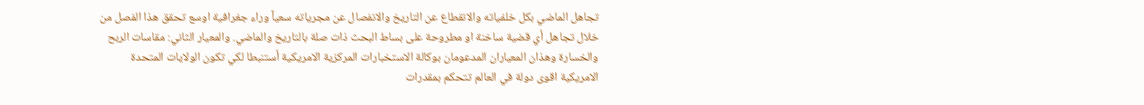تجاهل الماضي بكل خلفياته والانقطاع عن التاريخ والانفصال عن مجرياته سعياً وراء جغرافية اوسع تحقق هذا الفصل من خلال تجاهل أي قضية ساخنة او مطروحة على بساط البحث ذات صلة بالتاريخ والماضي. والمعيار الثاني: مقاسات الربح والخسارة وهذان المعياران المدعومان بوكالة الاستخبارات المركزية الامريكية أستنبطا لكي تكون الولايات المتحدة الامريكية اقوى دولة في العالم تتحكم بمقدرات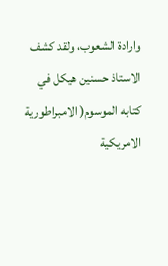وارادة الشعوب، ولقد كشف الاستاذ حسنين هيكل في كتابه الموسوم( الامبراطورية الامريكية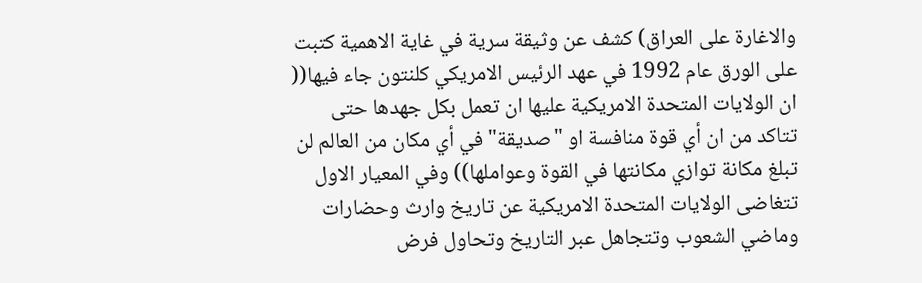والاغارة على العراق) كشف عن وثيقة سرية في غاية الاهمية كتبت على الورق عام 1992 في عهد الرئيس الامريكي كلنتون جاء فيها(( ان الولايات المتحدة الامريكية عليها ان تعمل بكل جهدها حتى تتاكد من ان أي قوة منافسة او "صديقة" في أي مكان من العالم لن تبلغ مكانة توازي مكانتها في القوة وعواملها)) وفي المعيار الاول تتغاضى الولايات المتحدة الامريكية عن تاريخ وارث وحضارات وماضي الشعوب وتتجاهل عبر التاريخ وتحاول فرض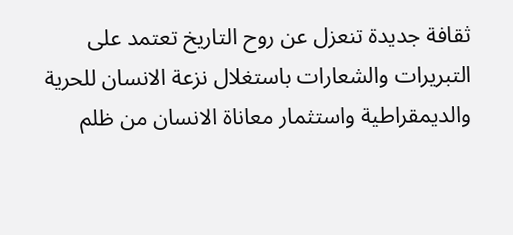ثقافة جديدة تنعزل عن روح التاريخ تعتمد على التبريرات والشعارات باستغلال نزعة الانسان للحرية والديمقراطية واستثمار معاناة الانسان من ظلم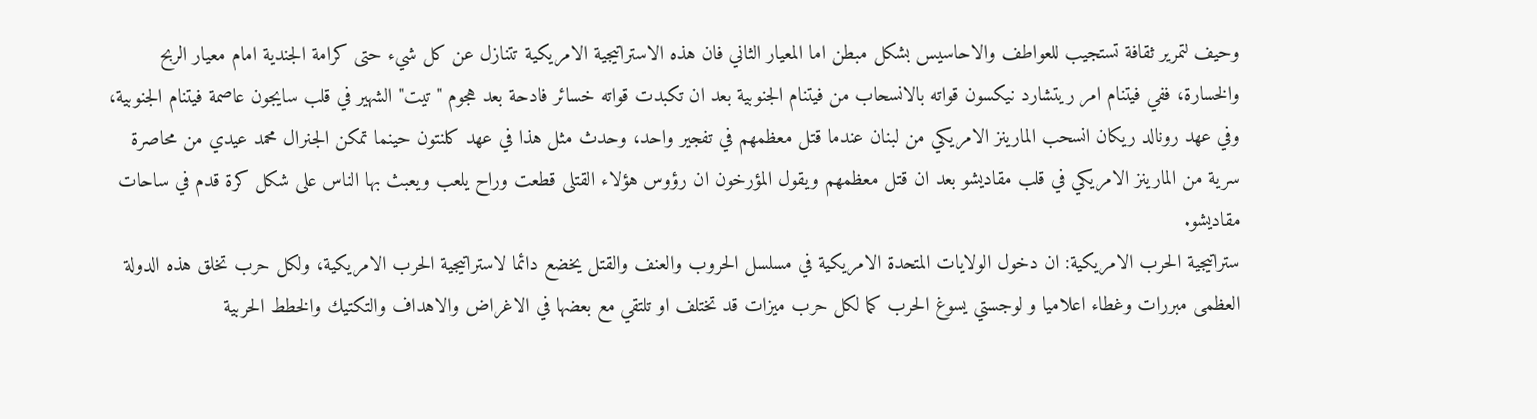وحيف لتمرير ثقافة تستجيب للعواطف والاحاسيس بشكل مبطن اما المعيار الثاني فان هذه الاستراتيجية الامريكية تتنازل عن كل شيء حتى كرامة الجندية امام معيار الربح والخسارة، ففي فيتنام امر ريتشارد نيكسون قواته بالانسحاب من فيتنام الجنوبية بعد ان تكبدت قواته خسائر فادحة بعد هجوم "تيت" الشهير في قلب سايجون عاصمة فيتنام الجنوبية، وفي عهد رونالد ريكان انسحب المارينز الامريكي من لبنان عندما قتل معظمهم في تفجير واحد، وحدث مثل هذا في عهد كلنتون حينما تمكن الجنرال محمد عيدي من محاصرة سرية من المارينز الامريكي في قلب مقاديشو بعد ان قتل معظمهم ويقول المؤرخون ان رؤوس هؤلاء القتلى قطعت وراح يلعب ويعبث بها الناس على شكل كرة قدم في ساحات مقاديشو.
ستراتيجية الحرب الامريكية: ان دخول الولايات المتحدة الامريكية في مسلسل الحروب والعنف والقتل يخضع دائما لاستراتيجية الحرب الامريكية، ولكل حرب تخلق هذه الدولة العظمى مبررات وغطاء اعلاميا و لوجستي يسوغ الحرب كما لكل حرب ميزات قد تختلف او تلتقي مع بعضها في الاغراض والاهداف والتكتيك والخطط الحربية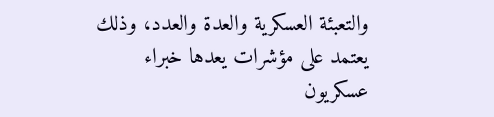والتعبئة العسكرية والعدة والعدد، وذلك يعتمد على مؤشرات يعدها خبراء عسكريون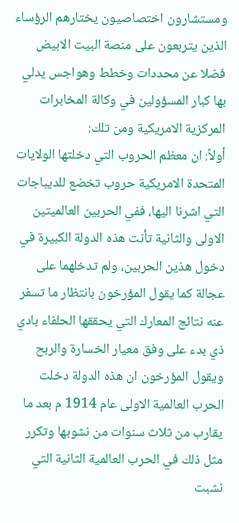ومستشارون اختصاصيون يختارهم الرؤساء الذين يتربعون على منصة البيت الابيض فضلا عن محددات وخطط وهواجس يدلي بها كبار المسؤولين في وكالة المخابرات المركزية الامريكية ومن تلك:
أولاً: ان معظم الحروب التي دخلتها الولايات المتحدة الامريكية حروب تخضع للديباجات التي اشرنا اليها، ففي الحربين العالميتين الاولى والثانية تأنت هذه الدولة الكبيرة في دخول هذين الحربين، ولم تدخلهما على عجالة كما يقول المؤرخون بانتظار ما تسفر عنه نتائج المعارك التي يحققها الحلفاء بادي ذي بدء على وفق معيار الخسارة والربح ويقول المؤرخون ان هذه الدولة دخلت الحرب العالمية الاولى عام 1914 م بعد ما يقارب من ثلاث سنوات من نشوبها وتكرر مثل ذلك في الحرب العالمية الثانية التي نشبت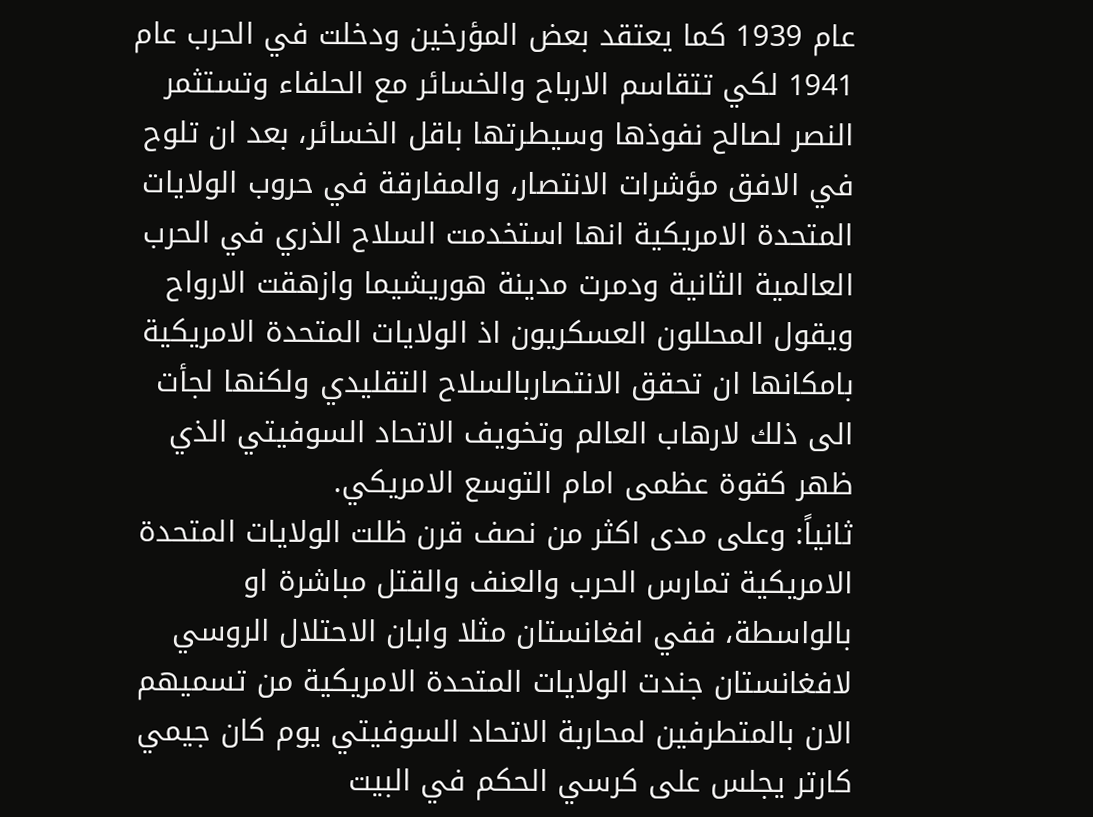عام 1939 كما يعتقد بعض المؤرخين ودخلت في الحرب عام 1941 لكي تتقاسم الارباح والخسائر مع الحلفاء وتستثمر النصر لصالح نفوذها وسيطرتها باقل الخسائر، بعد ان تلوح في الافق مؤشرات الانتصار، والمفارقة في حروب الولايات المتحدة الامريكية انها استخدمت السلاح الذري في الحرب العالمية الثانية ودمرت مدينة هوريشيما وازهقت الارواح ويقول المحللون العسكريون اذ الولايات المتحدة الامريكية بامكانها ان تحقق الانتصاربالسلاح التقليدي ولكنها لجأت الى ذلك لارهاب العالم وتخويف الاتحاد السوفيتي الذي ظهر كقوة عظمى امام التوسع الامريكي.
ثانياً: وعلى مدى اكثر من نصف قرن ظلت الولايات المتحدة الامريكية تمارس الحرب والعنف والقتل مباشرة او بالواسطة، ففي افغانستان مثلا وابان الاحتلال الروسي لافغانستان جندت الولايات المتحدة الامريكية من تسميهم الان بالمتطرفين لمحاربة الاتحاد السوفيتي يوم كان جيمي كارتر يجلس على كرسي الحكم في البيت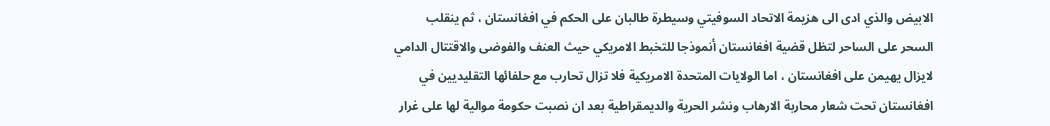الابيض والذي ادى الى هزيمة الاتحاد السوفيتي وسيطرة طالبان على الحكم في افغانستان ، ثم ينقلب السحر على الساحر لتظل قضية افغانستان أنموذجا للتخبط الامريكي حيث العنف والفوضى والاقتتال الدامي لايزال يهيمن على افغانستان ، اما الولايات المتحدة الامريكية فلا تزال تحارب مع حلفائها التقليديين في افغانستان تحت شعار محاربة الارهاب ونشر الحرية والديمقراطية بعد ان نصبت حكومة موالية لها على غرار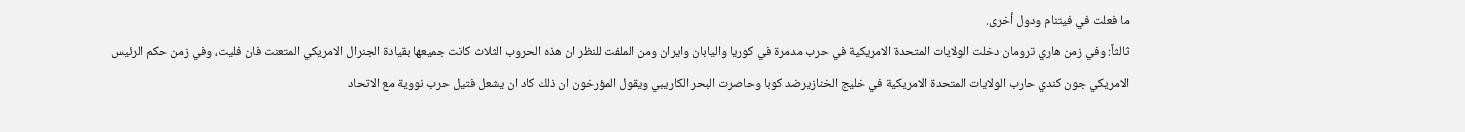ما فعلت في فيتنام ودول أخرى.
ثالثاً: وفي زمن هاري ترومان دخلت الولايات المتحدة الامريكية في حرب مدمرة في كوريا واليابان وايران ومن الملفت للنظر ان هذه الحروب الثلاث كانت جميعها بقيادة الجنرال الامريكي المتعنت فان فليت، وفي زمن حكم الرئيس الامريكي جون كندي حارب الولايات المتحدة الامريكية في خليج الخنازيرضد كوبا وحاصرت البحر الكاريبي ويقول المؤرخون ان ذلك كاد ان يشعل فتيل حرب نووية مع الاتحاد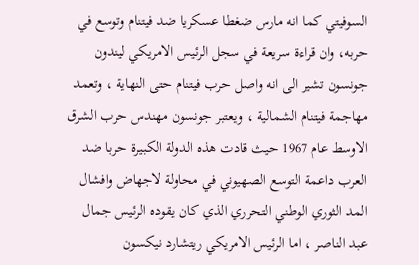السوفيتي كما انه مارس ضغطا عسكريا ضد فيتنام وتوسع في حربه، وان قراءة سريعة في سجل الرئيس الامريكي ليندون جونسون تشير الى انه واصل حرب فيتنام حتى النهاية ، وتعمد مهاجمة فيتنام الشمالية ، ويعتبر جونسون مهندس حرب الشرق الاوسط عام 1967 حيث قادت هذه الدولة الكبيرة حربا ضد العرب داعمة التوسع الصهيوني في محاولة لاجهاض وافشال المد الثوري الوطني التحرري الذي كان يقوده الرئيس جمال عبد الناصر ، اما الرئيس الامريكي ريتشارد نيكسون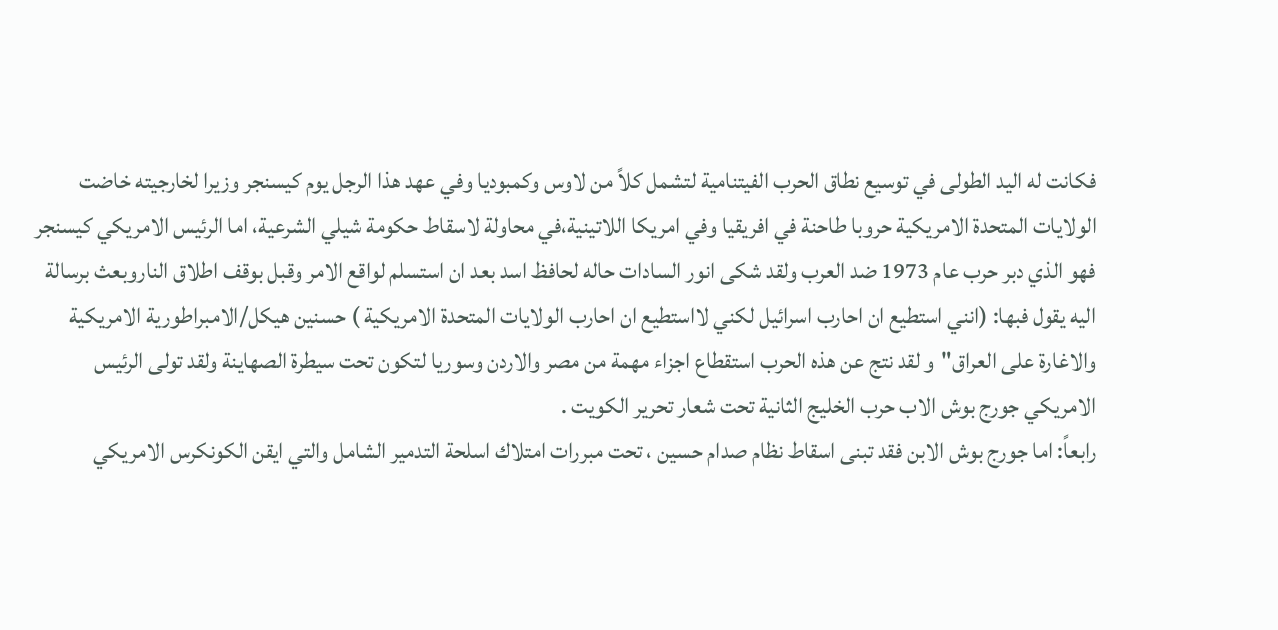فكانت له اليد الطولى في توسيع نطاق الحرب الفيتنامية لتشمل كلاً من لاوس وكمبوديا وفي عهد هذا الرجل يوم كيسنجر وزيرا لخارجيته خاضت الولايات المتحدة الامريكية حروبا طاحنة في افريقيا وفي امريكا اللاتينية،في محاولة لاسقاط حكومة شيلي الشرعية، اما الرئيس الامريكي كيسنجر فهو الذي دبر حرب عام 1973 ضد العرب ولقد شكى انور السادات حاله لحافظ اسد بعد ان استسلم لواقع الامر وقبل بوقف اطلاق الناروبعث برسالة اليه يقول فبها: (انني استطيع ان احارب اسرائيل لكني لااستطيع ان احارب الولايات المتحدة الامريكية ) حسنين هيكل/الامبراطورية الامريكية والاغارة على العراق"و لقد نتج عن هذه الحرب استقطاع اجزاء مهمة من مصر والاردن وسوريا لتكون تحت سيطرة الصهاينة ولقد تولى الرئيس الامريكي جورج بوش الاب حرب الخليج الثانية تحت شعار تحرير الكويت .
رابعاً: اما جورج بوش الابن فقد تبنى اسقاط نظام صدام حسين ، تحت مبررات امتلاك اسلحة التدمير الشامل والتي ايقن الكونكرس الامريكي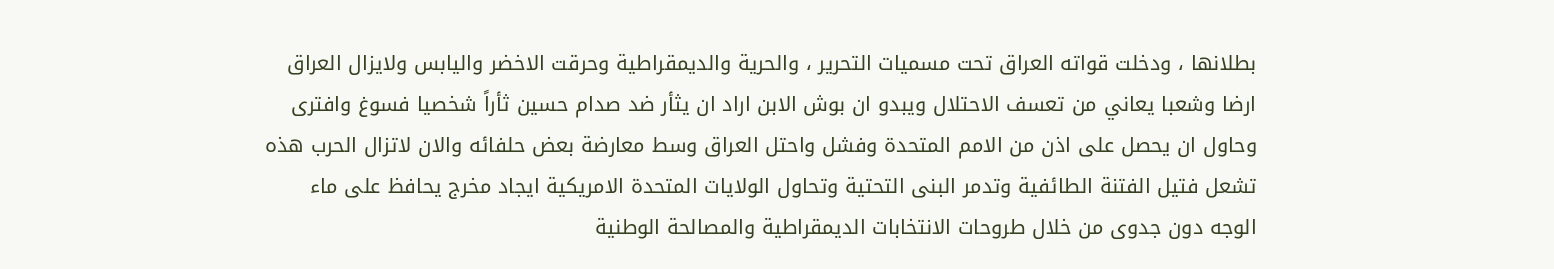بطلانها ، ودخلت قواته العراق تحت مسميات التحرير ، والحرية والديمقراطية وحرقت الاخضر واليابس ولايزال العراق ارضا وشعبا يعاني من تعسف الاحتلال ويبدو ان بوش الابن اراد ان يثأر ضد صدام حسين ثأراً شخصيا فسوغ وافترى وحاول ان يحصل على اذن من الامم المتحدة وفشل واحتل العراق وسط معارضة بعض حلفائه والان لاتزال الحرب هذه تشعل فتيل الفتنة الطائفية وتدمر البنى التحتية وتحاول الولايات المتحدة الامريكية ايجاد مخرج يحافظ على ماء الوجه دون جدوى من خلال طروحات الانتخابات الديمقراطية والمصالحة الوطنية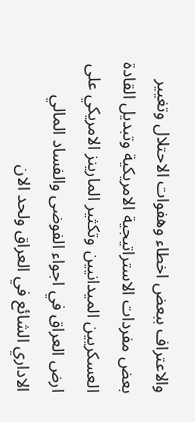والاعتراف ببعض اخطاء وهفوات الاحتلال وتغيير بعض مفردات الاستراتيجية الامريكية وتبديل القادة العسكريين الميدانيين وتكثير المارينز الامريكي على ارض العراق في اجواء الفوضى والفساد المالي الاداري الشائع في العراق ولحد الان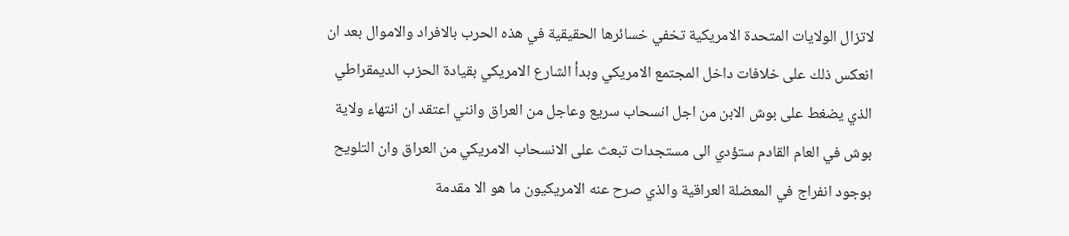لاتزال الولايات المتحدة الامريكية تخفي خسائرها الحقيقية في هذه الحرب بالافراد والاموال بعد ان انعكس ذلك على خلافات داخل المجتمع الامريكي وبدأ الشارع الامريكي بقيادة الحزب الديمقراطي الذي يضغط على بوش الابن من اجل انسحاب سريع وعاجل من العراق وانني اعتقد ان انتهاء ولاية بوش في العام القادم ستؤدي الى مستجدات تبعث على الانسحاب الامريكي من العراق وان التلويح بوجود انفراج في المعضلة العراقية والذي صرح عنه الامريكيون ما هو الا مقدمة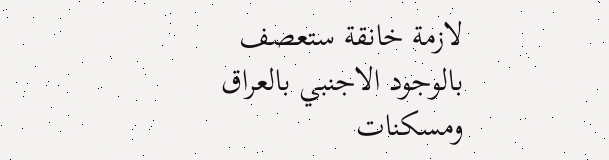لازمة خانقة ستعصف بالوجود الاجنبي بالعراق ومسكنات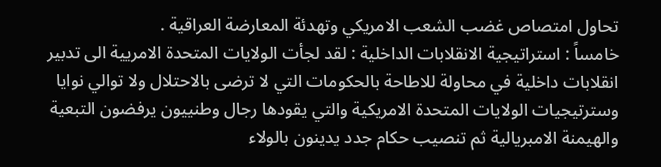تحاول امتصاص غضب الشعب الامريكي وتهدئة المعارضة العراقية .
خامساً : استراتيجية الانقلابات الداخلية : لقد لجأت الولايات المتحدة الامريية الى تدبير انقلابات داخلية في محاولة للاطاحة بالحكومات التي لا ترضى بالاحتلال ولا توالي نوايا وسترتيجيات الولايات المتحدة الامريكية والتي يقودها رجال وطنييون يرفضون التبعية والهيمنة الامبريالية ثم تنصيب حكام جدد يدينون بالولاء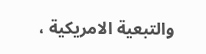والتبعية الامريكية ،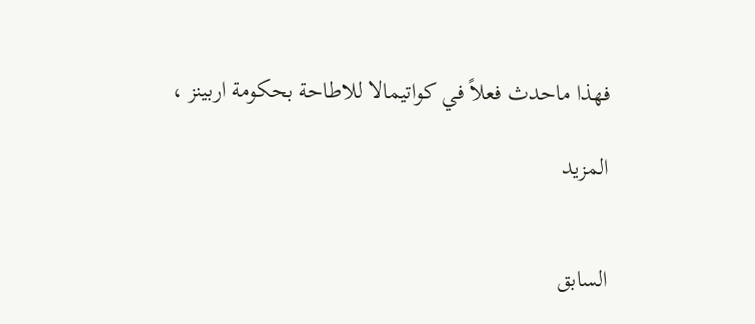فهذا ماحدث فعلاً في كواتيمالا للاطاحة بحكومة اربينز ،

المزيد


السابق